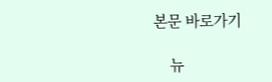본문 바로가기

    뉴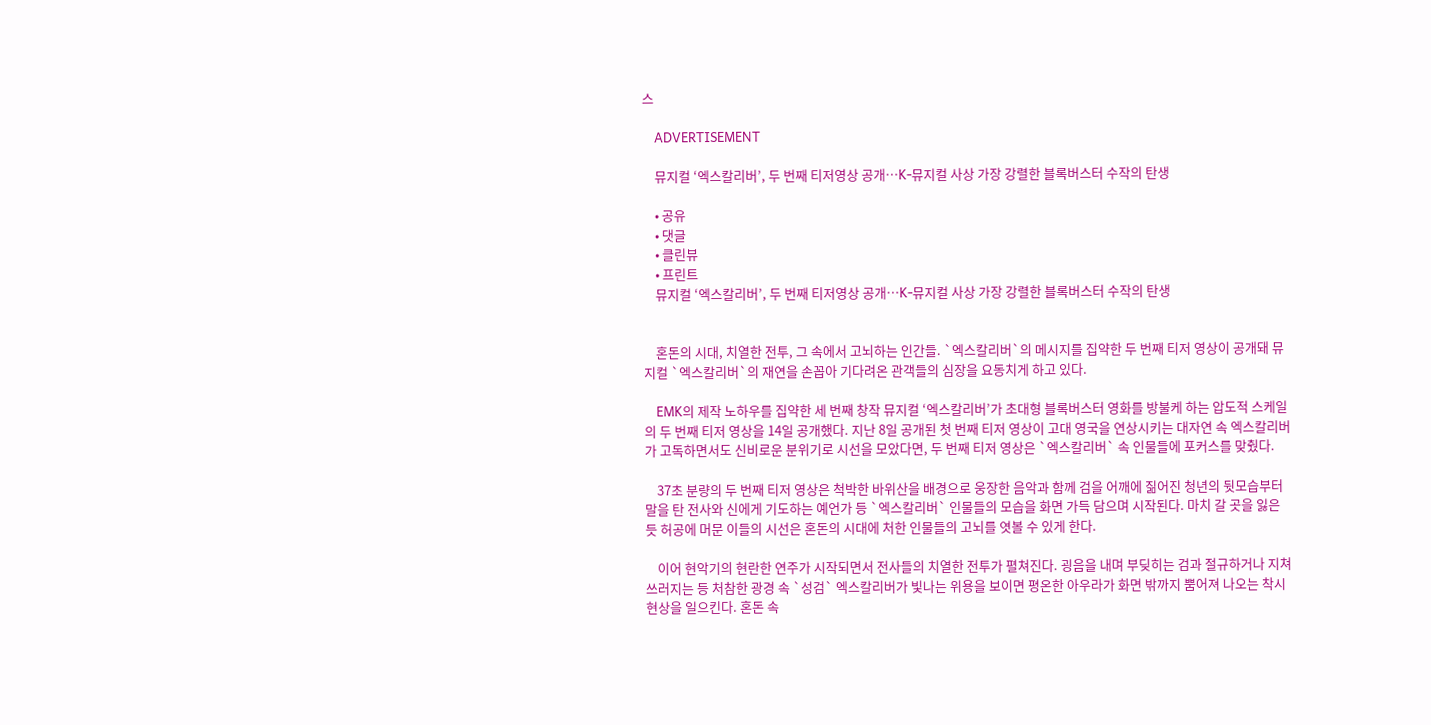스

    ADVERTISEMENT

    뮤지컬 ‘엑스칼리버’, 두 번째 티저영상 공개…K-뮤지컬 사상 가장 강렬한 블록버스터 수작의 탄생

    • 공유
    • 댓글
    • 클린뷰
    • 프린트
    뮤지컬 ‘엑스칼리버’, 두 번째 티저영상 공개…K-뮤지컬 사상 가장 강렬한 블록버스터 수작의 탄생


    혼돈의 시대, 치열한 전투, 그 속에서 고뇌하는 인간들. `엑스칼리버`의 메시지를 집약한 두 번째 티저 영상이 공개돼 뮤지컬 `엑스칼리버`의 재연을 손꼽아 기다려온 관객들의 심장을 요동치게 하고 있다.

    EMK의 제작 노하우를 집약한 세 번째 창작 뮤지컬 ‘엑스칼리버’가 초대형 블록버스터 영화를 방불케 하는 압도적 스케일의 두 번째 티저 영상을 14일 공개했다. 지난 8일 공개된 첫 번째 티저 영상이 고대 영국을 연상시키는 대자연 속 엑스칼리버가 고독하면서도 신비로운 분위기로 시선을 모았다면, 두 번째 티저 영상은 `엑스칼리버` 속 인물들에 포커스를 맞췄다.

    37초 분량의 두 번째 티저 영상은 척박한 바위산을 배경으로 웅장한 음악과 함께 검을 어깨에 짊어진 청년의 뒷모습부터 말을 탄 전사와 신에게 기도하는 예언가 등 `엑스칼리버` 인물들의 모습을 화면 가득 담으며 시작된다. 마치 갈 곳을 잃은 듯 허공에 머문 이들의 시선은 혼돈의 시대에 처한 인물들의 고뇌를 엿볼 수 있게 한다.

    이어 현악기의 현란한 연주가 시작되면서 전사들의 치열한 전투가 펼쳐진다. 굉음을 내며 부딪히는 검과 절규하거나 지쳐 쓰러지는 등 처참한 광경 속 `성검` 엑스칼리버가 빛나는 위용을 보이면 평온한 아우라가 화면 밖까지 뿜어져 나오는 착시 현상을 일으킨다. 혼돈 속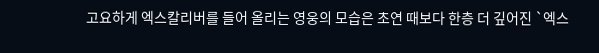고요하게 엑스칼리버를 들어 올리는 영웅의 모습은 초연 때보다 한층 더 깊어진 `엑스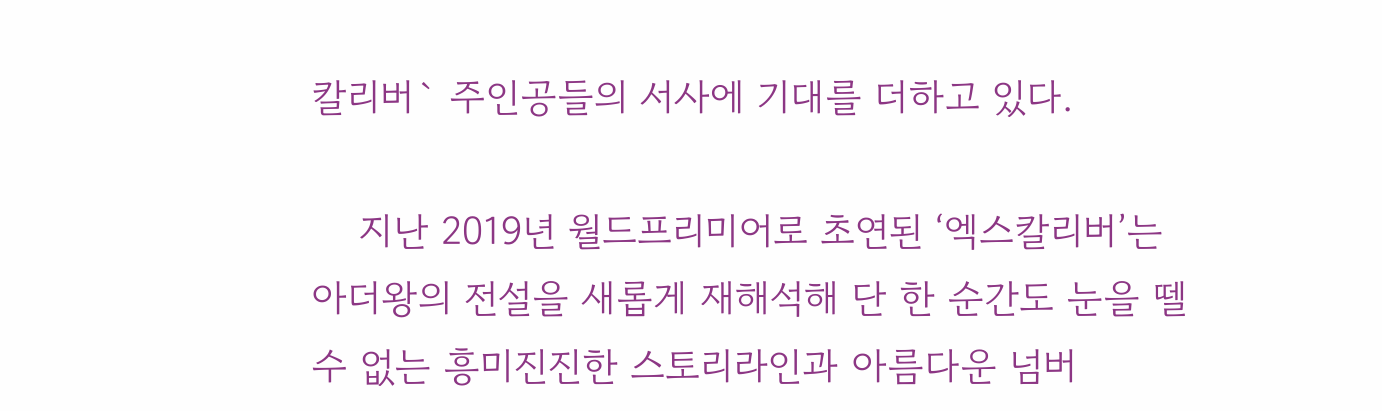칼리버` 주인공들의 서사에 기대를 더하고 있다.

    지난 2019년 월드프리미어로 초연된 ‘엑스칼리버’는 아더왕의 전설을 새롭게 재해석해 단 한 순간도 눈을 뗄 수 없는 흥미진진한 스토리라인과 아름다운 넘버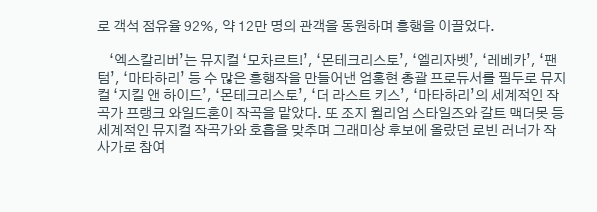로 객석 점유율 92%, 약 12만 명의 관객을 동원하며 흥행을 이끌었다.

    ‘엑스칼리버’는 뮤지컬 ‘모차르트!’, ‘몬테크리스토’, ‘엘리자벳’, ‘레베카’, ‘팬텀’, ‘마타하리’ 등 수 많은 흥행작을 만들어낸 엄홍현 총괄 프로듀서를 필두로 뮤지컬 ‘지킬 앤 하이드’, ‘몬테크리스토’, ‘더 라스트 키스’, ‘마타하리’의 세계적인 작곡가 프랭크 와일드혼이 작곡을 맡았다. 또 조지 윌리엄 스타일즈와 갈트 맥더못 등 세계적인 뮤지컬 작곡가와 호흡을 맞추며 그래미상 후보에 올랐던 로빈 러너가 작사가로 참여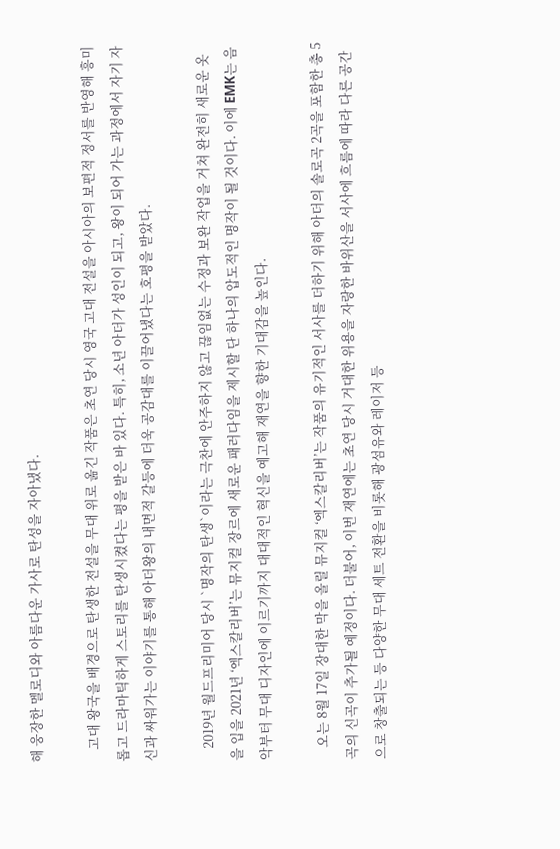해 웅장한 멜로디와 아름다운 가사로 탄성을 자아냈다.

    고대 왕국을 배경으로 탄생한 전설을 무대 위로 옮긴 작품은 초연 당시 영국 고대 전설을 아시아의 보편적 정서를 반영해 흥미롭고 드라마틱하게 스토리를 탄생시켰다는 평을 받은 바 있다. 특히, 소년 아더가 성인이 되고, 왕이 되어 가는 과정에서 자기 자신과 싸워가는 이야기를 통해 아더왕의 내면적 갈등에 더욱 공감대를 이끌어냈다는 호평을 받았다.

    2019년 월드프리미어 당시 `명작의 탄생`이라는 극찬에 안주하지 않고 끊임없는 수정과 보완 작업을 거쳐 완전히 새로운 옷을 입을 2021년 ‘엑스칼리버’는 뮤지컬 장르에 새로운 패러다임을 제시할 단 하나의 압도적인 명작이 될 것이다. 이에 EMK는 음악부터 무대 디자인에 이르기까지 대대적인 혁신을 예고해 재연을 향한 기대감을 높인다.

    오는 8월 17일 장대한 막을 올릴 뮤지컬 ‘엑스칼리버’는 작품의 유기적인 서사를 더하기 위해 아더의 솔로곡 2곡을 포함한 총 5곡의 신곡이 추가될 예정이다. 더불어, 이번 재연에는 초연 당시 거대한 위용을 자랑한 바위산을 서사에 흐름에 따라 다른 공간으로 창출되는 등 다양한 무대 세트 전환을 비롯해 광섬유와 레이저 등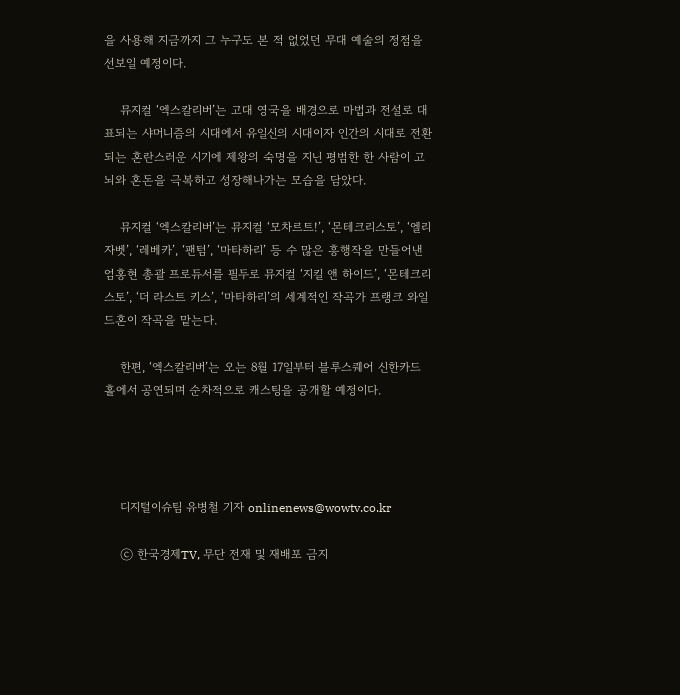을 사용해 지금까지 그 누구도 본 적 없었던 무대 예술의 정점을 선보일 예정이다.

    뮤지컬 ‘엑스칼리버’는 고대 영국을 배경으로 마법과 전설로 대표되는 샤머니즘의 시대에서 유일신의 시대이자 인간의 시대로 전환되는 혼란스러운 시기에 제왕의 숙명을 지닌 평범한 한 사람이 고뇌와 혼돈을 극복하고 성장해나가는 모습을 담았다.

    뮤지컬 ‘엑스칼리버’는 뮤지컬 ‘모차르트!’, ‘몬테크리스토’, ‘엘리자벳’, ‘레베카’, ‘팬텀’, ‘마타하리’ 등 수 많은 흥행작을 만들어낸 엄홍현 총괄 프로듀서를 필두로 뮤지컬 ‘지킬 앤 하이드’, ‘몬테크리스토’, ‘더 라스트 키스’, ‘마타하리’의 세계적인 작곡가 프랭크 와일드혼이 작곡을 맡는다.

    한편, ‘엑스칼리버’는 오는 8월 17일부터 블루스퀘어 신한카드홀에서 공연되며 순차적으로 캐스팅을 공개할 예정이다.




    디지털이슈팀 유병철 기자 onlinenews@wowtv.co.kr

    ⓒ 한국경제TV, 무단 전재 및 재배포 금지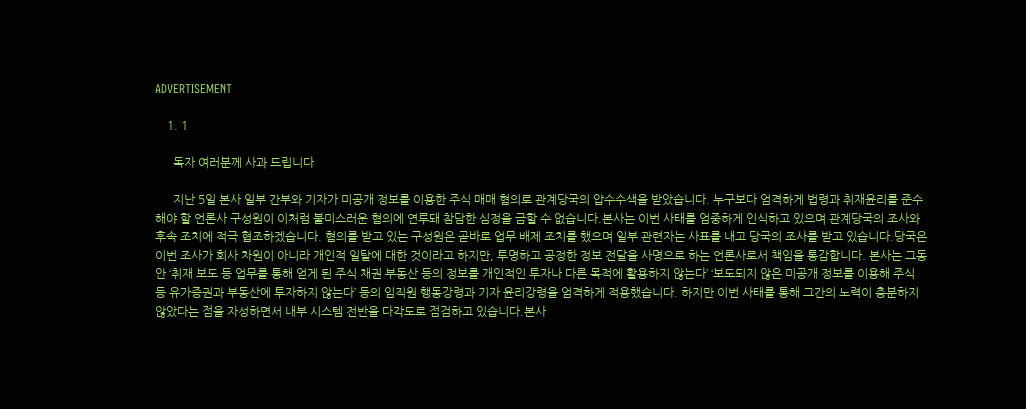ADVERTISEMENT

    1. 1

      독자 여러분께 사과 드립니다

      지난 5일 본사 일부 간부와 기자가 미공개 정보를 이용한 주식 매매 혐의로 관계당국의 압수수색을 받았습니다. 누구보다 엄격하게 법령과 취재윤리를 준수해야 할 언론사 구성원이 이처럼 불미스러운 혐의에 연루돼 참담한 심정을 금할 수 없습니다.본사는 이번 사태를 엄중하게 인식하고 있으며 관계당국의 조사와 후속 조치에 적극 협조하겠습니다. 혐의를 받고 있는 구성원은 곧바로 업무 배제 조치를 했으며 일부 관련자는 사표를 내고 당국의 조사를 받고 있습니다.당국은 이번 조사가 회사 차원이 아니라 개인적 일탈에 대한 것이라고 하지만, 투명하고 공정한 정보 전달을 사명으로 하는 언론사로서 책임을 통감합니다. 본사는 그동안 ‘취재 보도 등 업무를 통해 얻게 된 주식 채권 부동산 등의 정보를 개인적인 투자나 다른 목적에 활용하지 않는다’ ‘보도되지 않은 미공개 정보를 이용해 주식 등 유가증권과 부동산에 투자하지 않는다’ 등의 임직원 행동강령과 기자 윤리강령을 엄격하게 적용했습니다. 하지만 이번 사태를 통해 그간의 노력이 충분하지 않았다는 점을 자성하면서 내부 시스템 전반을 다각도로 점검하고 있습니다.본사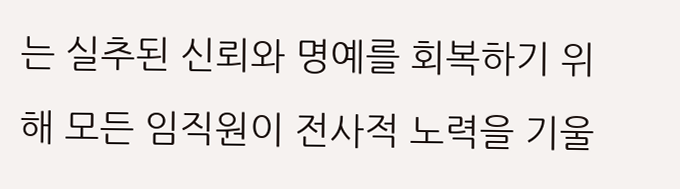는 실추된 신뢰와 명예를 회복하기 위해 모든 임직원이 전사적 노력을 기울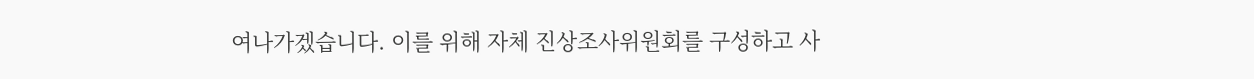여나가겠습니다. 이를 위해 자체 진상조사위원회를 구성하고 사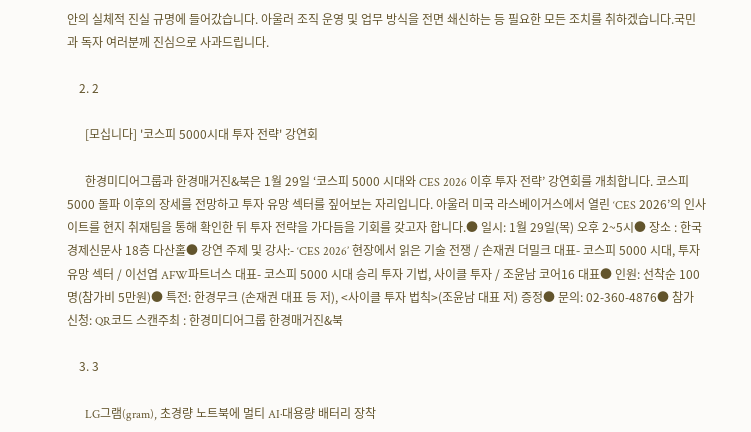안의 실체적 진실 규명에 들어갔습니다. 아울러 조직 운영 및 업무 방식을 전면 쇄신하는 등 필요한 모든 조치를 취하겠습니다.국민과 독자 여러분께 진심으로 사과드립니다.

    2. 2

      [모십니다] '코스피 5000시대 투자 전략' 강연회

      한경미디어그룹과 한경매거진&북은 1월 29일 ‘코스피 5000 시대와 CES 2026 이후 투자 전략’ 강연회를 개최합니다. 코스피 5000 돌파 이후의 장세를 전망하고 투자 유망 섹터를 짚어보는 자리입니다. 아울러 미국 라스베이거스에서 열린 ‘CES 2026’의 인사이트를 현지 취재팀을 통해 확인한 뒤 투자 전략을 가다듬을 기회를 갖고자 합니다.● 일시: 1월 29일(목) 오후 2~5시● 장소 : 한국경제신문사 18층 다산홀● 강연 주제 및 강사:- ‘CES 2026’ 현장에서 읽은 기술 전쟁 / 손재권 더밀크 대표- 코스피 5000 시대, 투자 유망 섹터 / 이선엽 AFW파트너스 대표- 코스피 5000 시대 승리 투자 기법, 사이클 투자 / 조윤남 코어16 대표● 인원: 선착순 100명(참가비 5만원)● 특전: 한경무크 (손재권 대표 등 저), <사이클 투자 법칙>(조윤남 대표 저) 증정● 문의: 02-360-4876● 참가 신청: QR코드 스캔주최 : 한경미디어그룹 한경매거진&북

    3. 3

      LG그램(gram), 초경량 노트북에 멀티 AI·대용량 배터리 장착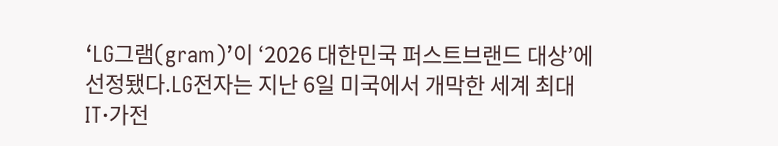‘LG그램(gram)’이 ‘2026 대한민국 퍼스트브랜드 대상’에 선정됐다.LG전자는 지난 6일 미국에서 개막한 세계 최대 IT·가전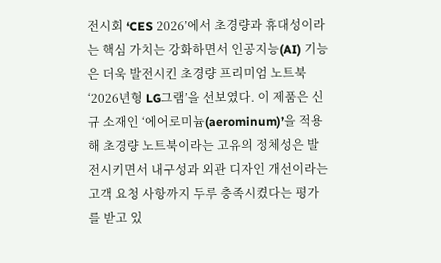전시회 ‘CES 2026’에서 초경량과 휴대성이라는 핵심 가치는 강화하면서 인공지능(AI) 기능은 더욱 발전시킨 초경량 프리미엄 노트북 ‘2026년형 LG그램’을 선보였다. 이 제품은 신규 소재인 ‘에어로미늄(aerominum)’을 적용해 초경량 노트북이라는 고유의 정체성은 발전시키면서 내구성과 외관 디자인 개선이라는 고객 요청 사항까지 두루 충족시켰다는 평가를 받고 있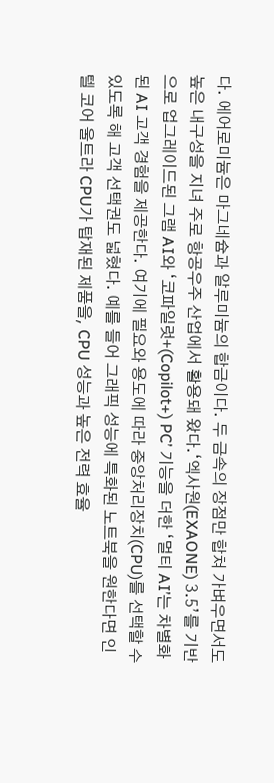다. 에어로미늄은 마그네슘과 알루미늄의 합금이다. 두 금속의 장점만 합쳐 가벼우면서도 높은 내구성을 지녀 주로 항공우주 산업에서 활용돼 왔다.‘엑사원(EXAONE) 3.5’를 기반으로 업그레이드된 그램 AI와 ‘코파일럿+(Copilot+) PC’ 기능을 더한 ‘멀티 AI’는 차별화된 AI 고객 경험을 제공한다. 여기에 필요와 용도에 따라 중앙처리장치(CPU)를 선택할 수 있도록 해 고객 선택권도 넓혔다. 예를 들어 그래픽 성능에 특화된 노트북을 원한다면 인텔 코어 울트라 CPU가 탑재된 제품을, CPU 성능과 높은 전력 효율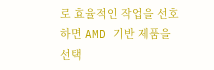로 효율적인 작업을 선호하면 AMD 기반 제품을 선택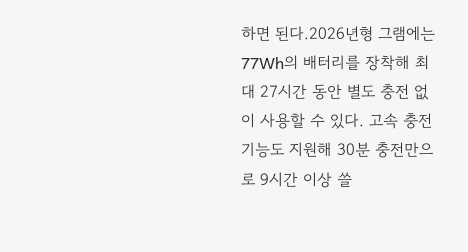하면 된다.2026년형 그램에는 77Wh의 배터리를 장착해 최대 27시간 동안 별도 충전 없이 사용할 수 있다. 고속 충전 기능도 지원해 30분 충전만으로 9시간 이상 쓸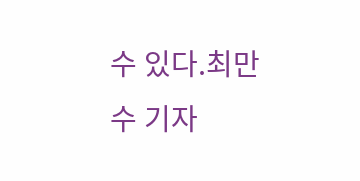수 있다.최만수 기자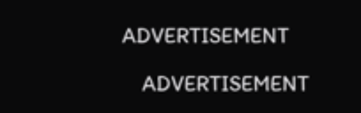ADVERTISEMENT

    ADVERTISEMENT